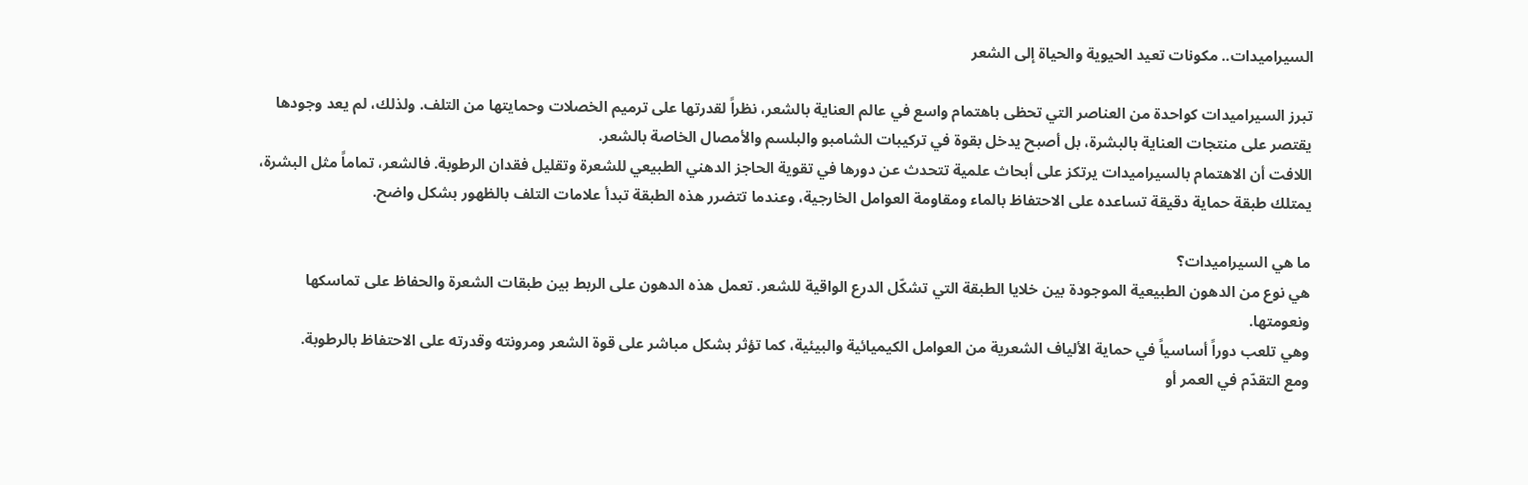السيراميدات.. مكونات تعيد الحيوية والحياة إلى الشعر

تبرز السيراميدات كواحدة من العناصر التي تحظى باهتمام واسع في عالم العناية بالشعر، نظراً لقدرتها على ترميم الخصلات وحمايتها من التلف. ولذلك، لم يعد وجودها يقتصر على منتجات العناية بالبشرة، بل أصبح يدخل بقوة في تركيبات الشامبو والبلسم والأمصال الخاصة بالشعر.
اللافت أن الاهتمام بالسيراميدات يرتكز على أبحاث علمية تتحدث عن دورها في تقوية الحاجز الدهني الطبيعي للشعرة وتقليل فقدان الرطوبة. فالشعر، تماماً مثل البشرة، يمتلك طبقة حماية دقيقة تساعده على الاحتفاظ بالماء ومقاومة العوامل الخارجية، وعندما تتضرر هذه الطبقة تبدأ علامات التلف بالظهور بشكل واضح.

ما هي السيراميدات؟
هي نوع من الدهون الطبيعية الموجودة بين خلايا الطبقة التي تشكّل الدرع الواقية للشعر. تعمل هذه الدهون على الربط بين طبقات الشعرة والحفاظ على تماسكها ونعومتها.
وهي تلعب دوراً أساسياً في حماية الألياف الشعرية من العوامل الكيميائية والبيئية، كما تؤثر بشكل مباشر على قوة الشعر ومرونته وقدرته على الاحتفاظ بالرطوبة.
ومع التقدّم في العمر أو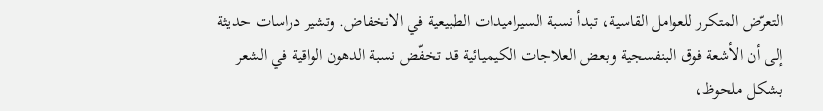التعرّض المتكرر للعوامل القاسية، تبدأ نسبة السيراميدات الطبيعية في الانخفاض. وتشير دراسات حديثة إلى أن الأشعة فوق البنفسجية وبعض العلاجات الكيميائية قد تخفّض نسبة الدهون الواقية في الشعر بشكل ملحوظ،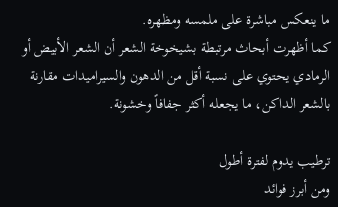ما ينعكس مباشرة على ملمسه ومظهره.
كما أظهرت أبحاث مرتبطة بشيخوخة الشعر أن الشعر الأبيض أو الرمادي يحتوي على نسبة أقل من الدهون والسيراميدات مقارنة بالشعر الداكن، ما يجعله أكثر جفافاً وخشونة.

ترطيب يدوم لفترة أطول
ومن أبرز فوائد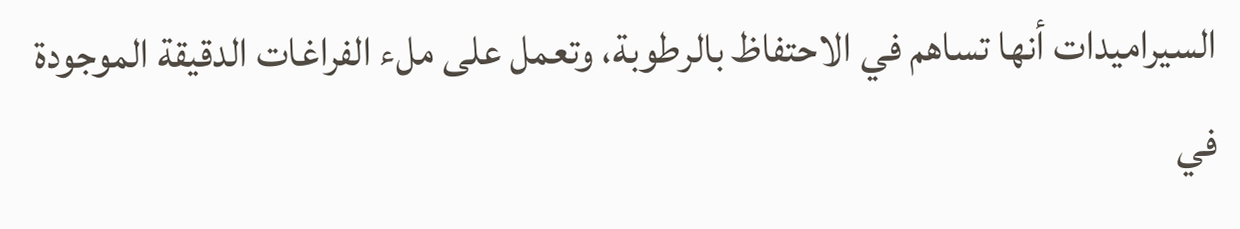السيراميدات أنها تساهم في الاحتفاظ بالرطوبة، وتعمل على ملء الفراغات الدقيقة الموجودة في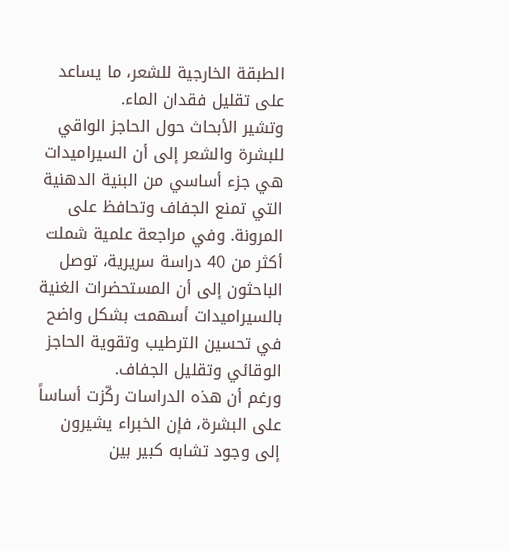الطبقة الخارجية للشعر، ما يساعد على تقليل فقدان الماء.
وتشير الأبحاث حول الحاجز الواقي للبشرة والشعر إلى أن السيراميدات هي جزء أساسي من البنية الدهنية التي تمنع الجفاف وتحافظ على المرونة. وفي مراجعة علمية شملت أكثر من 40 دراسة سريرية، توصل الباحثون إلى أن المستحضرات الغنية بالسيراميدات أسهمت بشكل واضح في تحسين الترطيب وتقوية الحاجز الوقائي وتقليل الجفاف.
ورغم أن هذه الدراسات ركّزت أساساً على البشرة، فإن الخبراء يشيرون إلى وجود تشابه كبير بين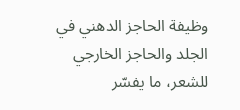وظيفة الحاجز الدهني في الجلد والحاجز الخارجي للشعر، ما يفسّر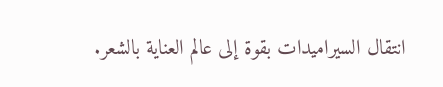انتقال السيراميدات بقوة إلى عالم العناية بالشعر.